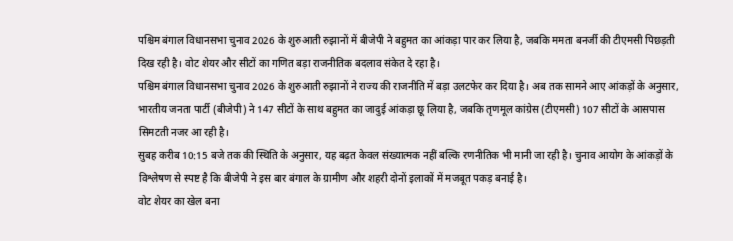पश्चिम बंगाल विधानसभा चुनाव 2026 के शुरुआती रुझानों में बीजेपी ने बहुमत का आंकड़ा पार कर लिया है, जबकि ममता बनर्जी की टीएमसी पिछड़ती दिख रही है। वोट शेयर और सीटों का गणित बड़ा राजनीतिक बदलाव संकेत दे रहा है।
पश्चिम बंगाल विधानसभा चुनाव 2026 के शुरुआती रुझानों ने राज्य की राजनीति में बड़ा उलटफेर कर दिया है। अब तक सामने आए आंकड़ों के अनुसार, भारतीय जनता पार्टी (बीजेपी) ने 147 सीटों के साथ बहुमत का जादुई आंकड़ा छू लिया है, जबकि तृणमूल कांग्रेस (टीएमसी) 107 सीटों के आसपास सिमटती नजर आ रही है।
सुबह करीब 10:15 बजे तक की स्थिति के अनुसार, यह बढ़त केवल संख्यात्मक नहीं बल्कि रणनीतिक भी मानी जा रही है। चुनाव आयोग के आंकड़ों के विश्लेषण से स्पष्ट है कि बीजेपी ने इस बार बंगाल के ग्रामीण और शहरी दोनों इलाकों में मजबूत पकड़ बनाई है।
वोट शेयर का खेल बना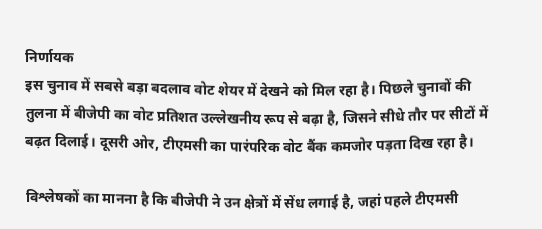निर्णायक
इस चुनाव में सबसे बड़ा बदलाव वोट शेयर में देखने को मिल रहा है। पिछले चुनावों की तुलना में बीजेपी का वोट प्रतिशत उल्लेखनीय रूप से बढ़ा है, जिसने सीधे तौर पर सीटों में बढ़त दिलाई। दूसरी ओर, टीएमसी का पारंपरिक वोट बैंक कमजोर पड़ता दिख रहा है।

विश्लेषकों का मानना है कि बीजेपी ने उन क्षेत्रों में सेंध लगाई है, जहां पहले टीएमसी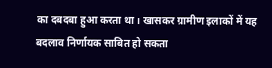का दबदबा हुआ करता था। खासकर ग्रामीण इलाकों में यह बदलाव निर्णायक साबित हो सकता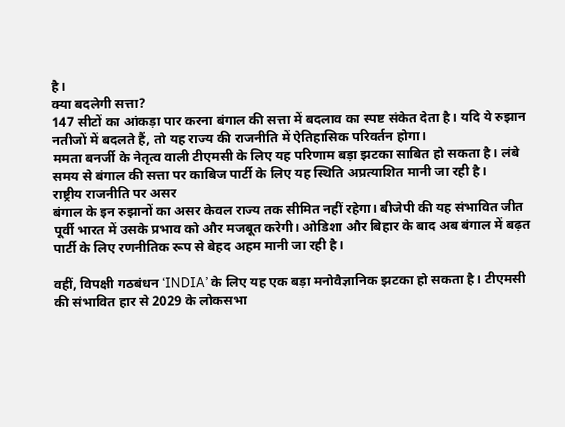है।
क्या बदलेगी सत्ता?
147 सीटों का आंकड़ा पार करना बंगाल की सत्ता में बदलाव का स्पष्ट संकेत देता है। यदि ये रुझान नतीजों में बदलते हैं, तो यह राज्य की राजनीति में ऐतिहासिक परिवर्तन होगा।
ममता बनर्जी के नेतृत्व वाली टीएमसी के लिए यह परिणाम बड़ा झटका साबित हो सकता है। लंबे समय से बंगाल की सत्ता पर काबिज पार्टी के लिए यह स्थिति अप्रत्याशित मानी जा रही है।
राष्ट्रीय राजनीति पर असर
बंगाल के इन रुझानों का असर केवल राज्य तक सीमित नहीं रहेगा। बीजेपी की यह संभावित जीत पूर्वी भारत में उसके प्रभाव को और मजबूत करेगी। ओडिशा और बिहार के बाद अब बंगाल में बढ़त पार्टी के लिए रणनीतिक रूप से बेहद अहम मानी जा रही है।

वहीं, विपक्षी गठबंधन ‘INDIA’ के लिए यह एक बड़ा मनोवैज्ञानिक झटका हो सकता है। टीएमसी की संभावित हार से 2029 के लोकसभा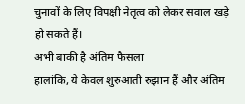चुनावों के लिए विपक्षी नेतृत्व को लेकर सवाल खड़े हो सकते हैं।
अभी बाकी है अंतिम फैसला
हालांकि, ये केवल शुरुआती रुझान हैं और अंतिम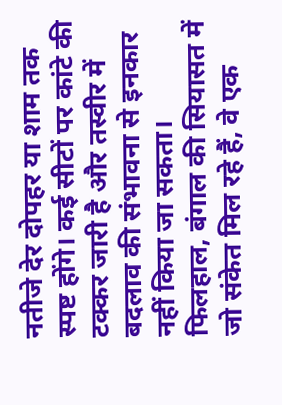नतीजे देर दोपहर या शाम तक स्पष्ट होंगे। कई सीटों पर कांटे की टक्कर जारी है और तस्वीर में बदलाव की संभावना से इनकार नहीं किया जा सकता।
फिलहाल, बंगाल की सियासत में जो संकेत मिल रहे हैं, वे एक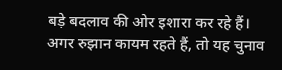बड़े बदलाव की ओर इशारा कर रहे हैं। अगर रुझान कायम रहते हैं, तो यह चुनाव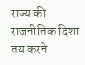राज्य की राजनीतिक दिशा तय करने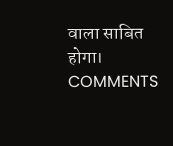वाला साबित होगा।
COMMENTS